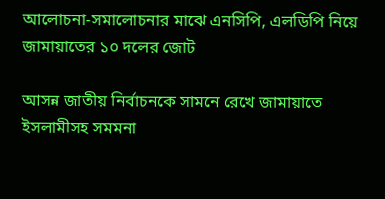আলোচনা-সমালোচনার মাঝে এনসিপি, এলডিপি নিয়ে জামায়াতের ১০ দলের জোট

আসন্ন জাতীয় নির্বাচনকে সামনে রেখে জামায়াতে ইসলামীসহ সমমনা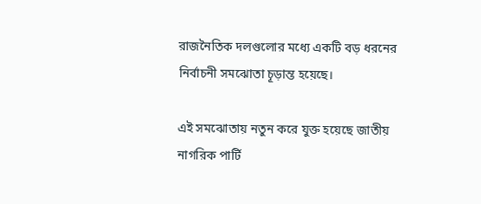রাজনৈতিক দলগুলোর মধ্যে একটি বড় ধরনের নির্বাচনী সমঝোতা চূড়ান্ত হয়েছে।

এই সমঝোতায় নতুন করে যুক্ত হয়েছে জাতীয় নাগরিক পার্টি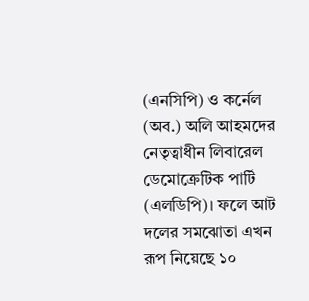(এনসিপি) ও কর্নেল (অব.) অলি আহমদের নেতৃত্বাধীন লিবারেল ডেমোক্রেটিক পার্টি (এলডিপি)। ফলে আট দলের সমঝোতা এখন রূপ নিয়েছে ১০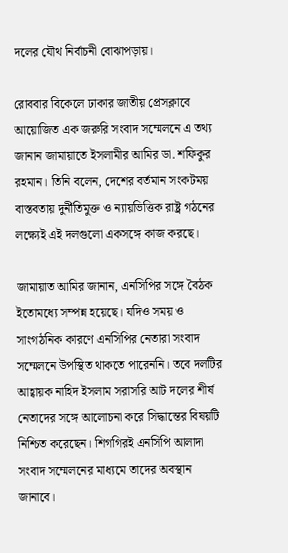দলের যৌথ নির্বাচনী বোঝাপড়ায়।

রোববার বিকেলে ঢাকার জাতীয় প্রেসক্লাবে আয়োজিত এক জরুরি সংবাদ সম্মেলনে এ তথ্য জানান জামায়াতে ইসলামীর আমির ডা. শফিকুর রহমান। তিনি বলেন, দেশের বর্তমান সংকটময় বাস্তবতায় দুর্নীতিমুক্ত ও ন্যায়ভিত্তিক রাষ্ট্র গঠনের লক্ষ্যেই এই দলগুলো একসঙ্গে কাজ করছে।

জামায়াত আমির জানান, এনসিপির সঙ্গে বৈঠক ইতোমধ্যে সম্পন্ন হয়েছে। যদিও সময় ও সাংগঠনিক কারণে এনসিপির নেতারা সংবাদ সম্মেলনে উপস্থিত থাকতে পারেননি। তবে দলটির আহ্বায়ক নাহিদ ইসলাম সরাসরি আট দলের শীর্ষ নেতাদের সঙ্গে আলোচনা করে সিদ্ধান্তের বিষয়টি নিশ্চিত করেছেন। শিগগিরই এনসিপি আলাদা সংবাদ সম্মেলনের মাধ্যমে তাদের অবস্থান জানাবে।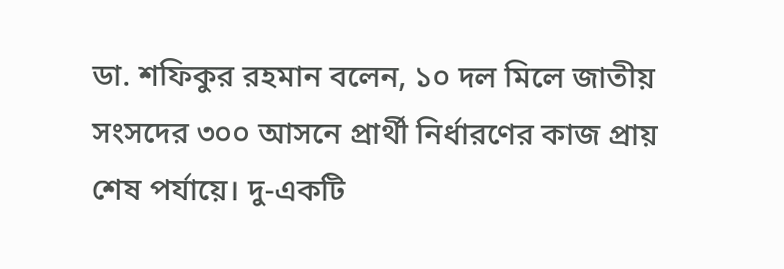ডা. শফিকুর রহমান বলেন, ১০ দল মিলে জাতীয় সংসদের ৩০০ আসনে প্রার্থী নির্ধারণের কাজ প্রায় শেষ পর্যায়ে। দু-একটি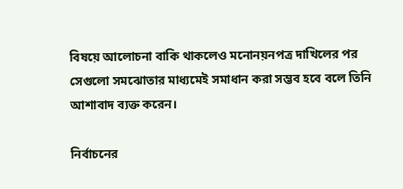বিষয়ে আলোচনা বাকি থাকলেও মনোনয়নপত্র দাখিলের পর সেগুলো সমঝোতার মাধ্যমেই সমাধান করা সম্ভব হবে বলে তিনি আশাবাদ ব্যক্ত করেন।

নির্বাচনের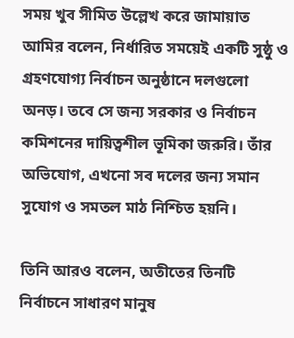সময় খুব সীমিত উল্লেখ করে জামায়াত আমির বলেন, নির্ধারিত সময়েই একটি সুষ্ঠু ও গ্রহণযোগ্য নির্বাচন অনুষ্ঠানে দলগুলো অনড়। তবে সে জন্য সরকার ও নির্বাচন কমিশনের দায়িত্বশীল ভূমিকা জরুরি। তাঁর অভিযোগ, এখনো সব দলের জন্য সমান সুযোগ ও সমতল মাঠ নিশ্চিত হয়নি।

তিনি আরও বলেন, অতীতের তিনটি নির্বাচনে সাধারণ মানুষ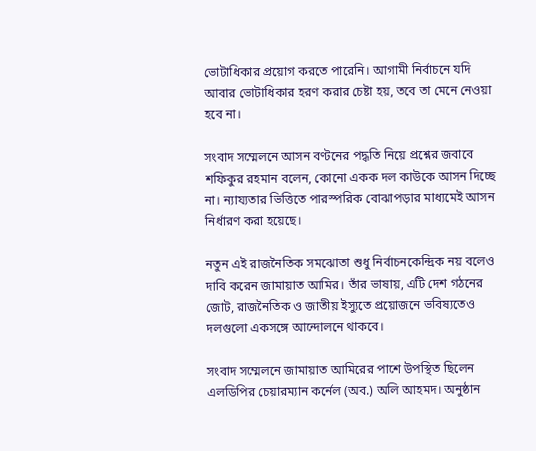ভোটাধিকার প্রয়োগ করতে পারেনি। আগামী নির্বাচনে যদি আবার ভোটাধিকার হরণ করার চেষ্টা হয়, তবে তা মেনে নেওয়া হবে না।

সংবাদ সম্মেলনে আসন বণ্টনের পদ্ধতি নিয়ে প্রশ্নের জবাবে শফিকুর রহমান বলেন, কোনো একক দল কাউকে আসন দিচ্ছে না। ন্যায্যতার ভিত্তিতে পারস্পরিক বোঝাপড়ার মাধ্যমেই আসন নির্ধারণ করা হয়েছে।

নতুন এই রাজনৈতিক সমঝোতা শুধু নির্বাচনকেন্দ্রিক নয় বলেও দাবি করেন জামায়াত আমির। তাঁর ভাষায়, এটি দেশ গঠনের জোট, রাজনৈতিক ও জাতীয় ইস্যুতে প্রয়োজনে ভবিষ্যতেও দলগুলো একসঙ্গে আন্দোলনে থাকবে।

সংবাদ সম্মেলনে জামায়াত আমিরের পাশে উপস্থিত ছিলেন এলডিপির চেয়ারম্যান কর্নেল (অব.) অলি আহমদ। অনুষ্ঠান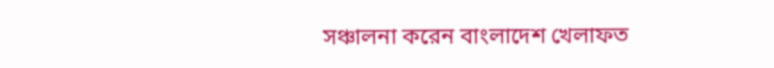সঞ্চালনা করেন বাংলাদেশ খেলাফত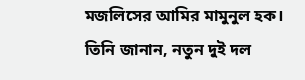মজলিসের আমির মামুনুল হক। তিনি জানান, নতুন দুই দল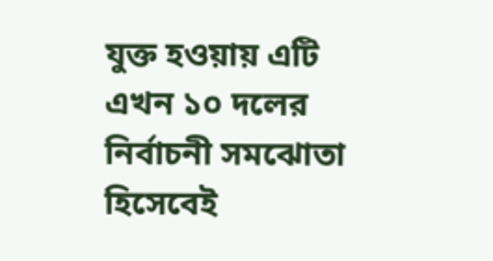যুক্ত হওয়ায় এটি এখন ১০ দলের নির্বাচনী সমঝোতা হিসেবেই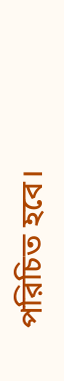পরিচিত হবে।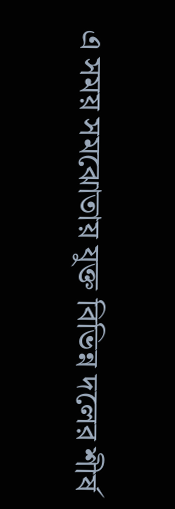এ সময় সমঝোতায় যুক্ত বিভিন্ন দলের শীর্ষ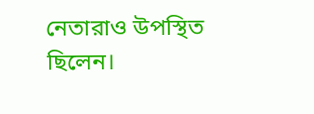নেতারাও উপস্থিত ছিলেন।